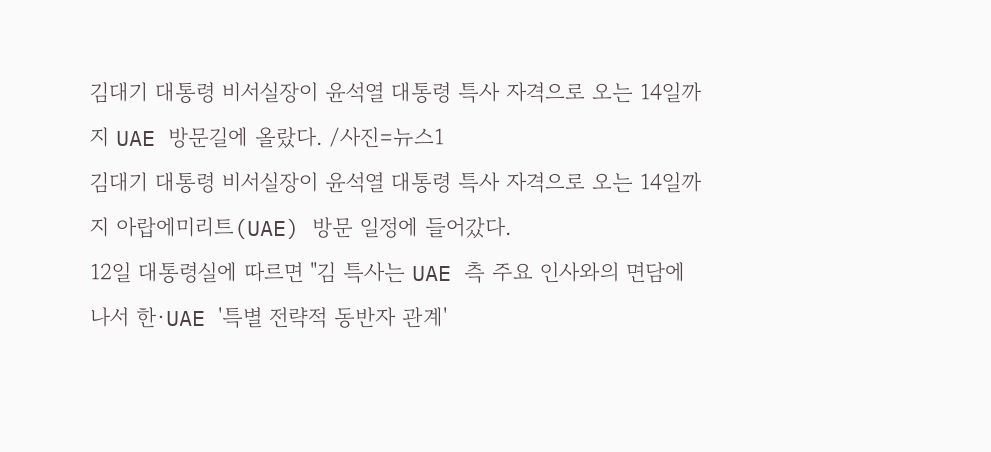김대기 대통령 비서실장이 윤석열 대통령 특사 자격으로 오는 14일까지 UAE 방문길에 올랐다. /사진=뉴스1
김대기 대통령 비서실장이 윤석열 대통령 특사 자격으로 오는 14일까지 아랍에미리트(UAE) 방문 일정에 들어갔다.
12일 대통령실에 따르면 "김 특사는 UAE 측 주요 인사와의 면담에 나서 한·UAE '특별 전략적 동반자 관계'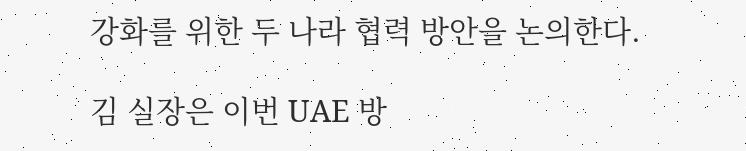강화를 위한 두 나라 협력 방안을 논의한다.

김 실장은 이번 UAE 방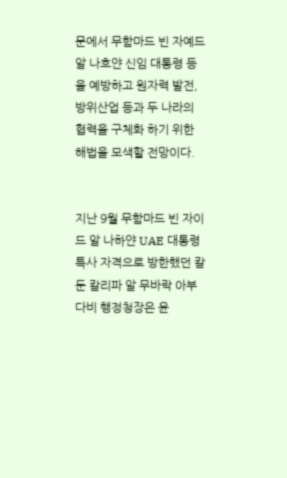문에서 무함마드 빈 자예드 알 나흐얀 신임 대통령 등을 예방하고 원자력 발전, 방위산업 등과 두 나라의 협력을 구체화 하기 위한 해법을 모색할 전망이다.


지난 9월 무함마드 빈 자이드 알 나하얀 UAE 대통령 특사 자격으로 방한했던 칼둔 칼리파 알 무바락 아부다비 행정청장은 윤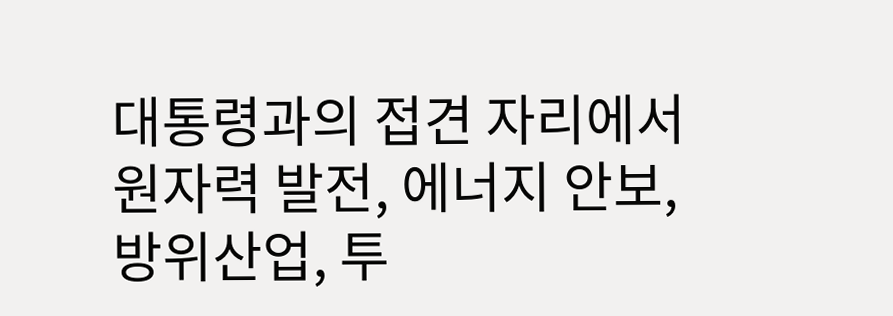대통령과의 접견 자리에서 원자력 발전, 에너지 안보, 방위산업, 투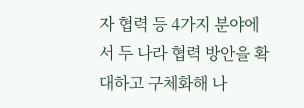자 협력 등 4가지 분야에서 두 나라 협력 방안을 확대하고 구체화해 나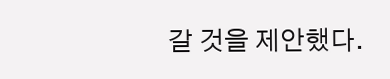갈 것을 제안했다.